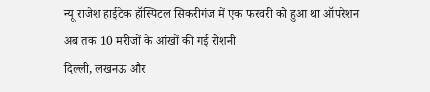न्यू राजेश हाईटेक हॉस्पिटल सिकरीगंज में एक फरवरी को हुआ था ऑपरेशन
अब तक 10 मरीजों के आंखों की गई रोशनी
दिल्ली, लखनऊ और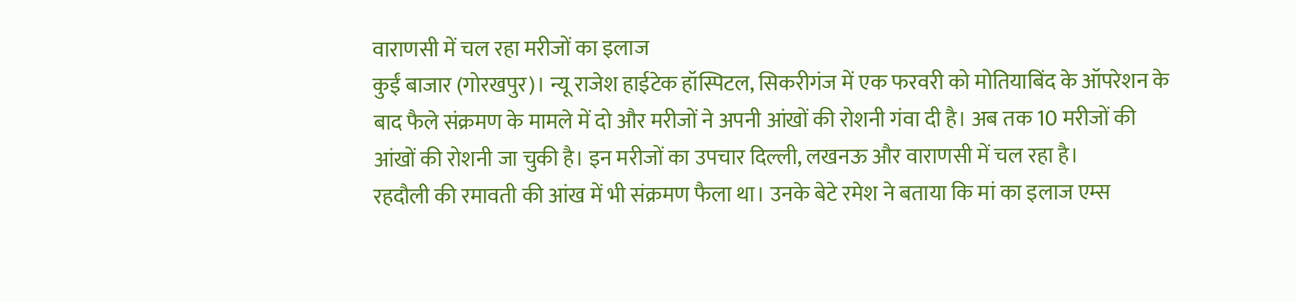वाराणसी में चल रहा मरीजों का इलाज
कुईं बाजार (गोरखपुर)। न्यू राजेश हाईटेक हॉस्पिटल, सिकरीगंज में एक फरवरी को मोतियाबिंद के ऑपरेशन के बाद फैले संक्रमण के मामले में दो और मरीजों ने अपनी आंखों की रोशनी गंवा दी है। अब तक 10 मरीजों की आंखों की रोशनी जा चुकी है। इन मरीजों का उपचार दिल्ली, लखनऊ और वाराणसी में चल रहा है।
रहदौली की रमावती की आंख में भी संक्रमण फैला था। उनके बेटे रमेश ने बताया कि मां का इलाज एम्स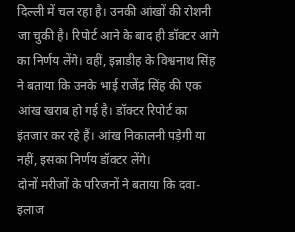दिल्ली में चल रहा है। उनकी आंखों की रोशनी जा चुकी है। रिपोर्ट आने के बाद ही डॉक्टर आगे का निर्णय लेंगे। वहीं, इन्नाडीह के विश्वनाथ सिंह ने बताया कि उनके भाई राजेंद्र सिंह की एक आंख खराब हो गई है। डॉक्टर रिपोर्ट का इंतजार कर रहे हैं। आंख निकालनी पड़ेगी या नहीं, इसका निर्णय डॉक्टर लेंगे।
दोनों मरीजों के परिजनों ने बताया कि दवा-इलाज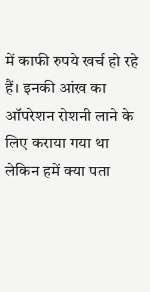में काफी रुपये खर्च हो रहे हैं। इनकी आंख का ऑपरेशन रोशनी लाने के लिए कराया गया था लेकिन हमें क्या पता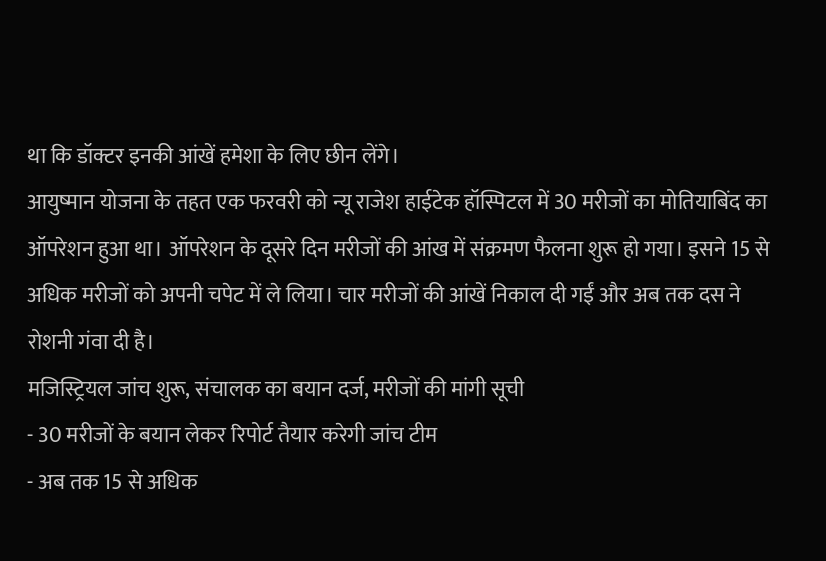था कि डॉक्टर इनकी आंखें हमेशा के लिए छीन लेंगे।
आयुष्मान योजना के तहत एक फरवरी को न्यू राजेश हाईटेक हॉस्पिटल में 30 मरीजों का मोतियाबिंद का ऑपरेशन हुआ था। ऑपरेशन के दूसरे दिन मरीजों की आंख में संक्रमण फैलना शुरू हो गया। इसने 15 से अधिक मरीजों को अपनी चपेट में ले लिया। चार मरीजों की आंखें निकाल दी गईं और अब तक दस ने रोशनी गंवा दी है।
मजिस्ट्रियल जांच शुरू, संचालक का बयान दर्ज, मरीजों की मांगी सूची
- 30 मरीजों के बयान लेकर रिपोर्ट तैयार करेगी जांच टीम
- अब तक 15 से अधिक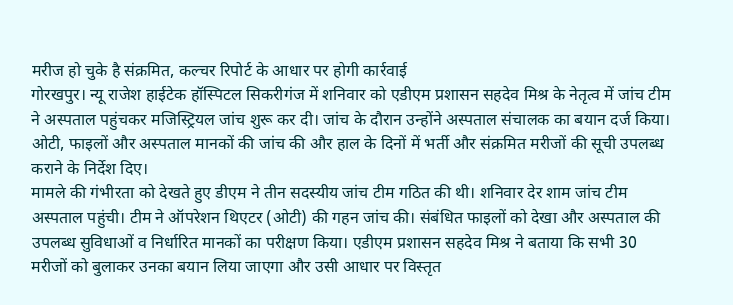मरीज हो चुके है संक्रमित, कल्चर रिपोर्ट के आधार पर होगी कार्रवाई
गोरखपुर। न्यू राजेश हाईटेक हॉस्पिटल सिकरीगंज में शनिवार को एडीएम प्रशासन सहदेव मिश्र के नेतृत्व में जांच टीम ने अस्पताल पहुंचकर मजिस्ट्रियल जांच शुरू कर दी। जांच के दौरान उन्होंने अस्पताल संचालक का बयान दर्ज किया। ओटी, फाइलों और अस्पताल मानकों की जांच की और हाल के दिनों में भर्ती और संक्रमित मरीजों की सूची उपलब्ध कराने के निर्देश दिए।
मामले की गंभीरता को देखते हुए डीएम ने तीन सदस्यीय जांच टीम गठित की थी। शनिवार देर शाम जांच टीम अस्पताल पहुंची। टीम ने ऑपरेशन थिएटर (ओटी) की गहन जांच की। संबंधित फाइलों को देखा और अस्पताल की उपलब्ध सुविधाओं व निर्धारित मानकों का परीक्षण किया। एडीएम प्रशासन सहदेव मिश्र ने बताया कि सभी 30 मरीजों को बुलाकर उनका बयान लिया जाएगा और उसी आधार पर विस्तृत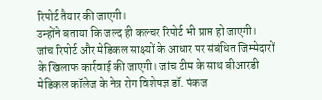रिपोर्ट तैयार की जाएगी।
उन्होंने बताया कि जल्द ही कल्चर रिपोर्ट भी प्राप्त हो जाएगी। जांच रिपोर्ट और मेडिकल साक्ष्यों के आधार पर संबंधित जिम्मेदारों के खिलाफ कार्रवाई की जाएगी। जांच टीम के साथ बीआरडी मेडिकल कॉलेज के नेत्र रोग विशेषज्ञ डॉ. पंकज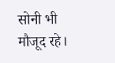सोनी भी मौजूद रहे।